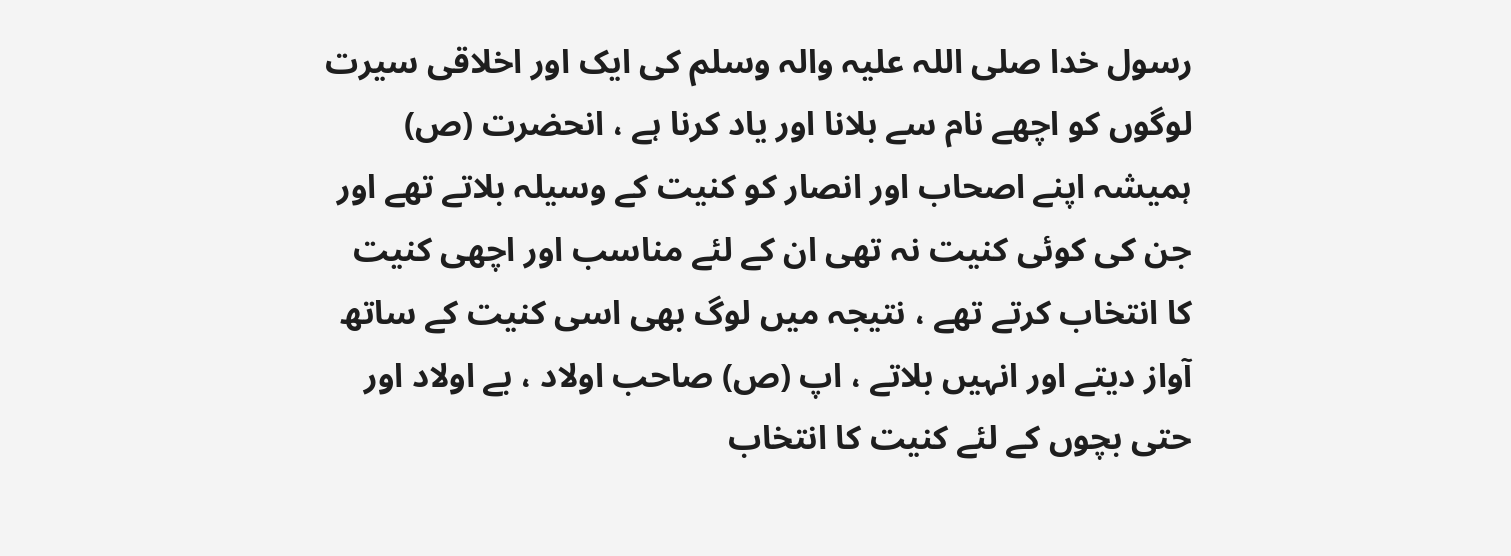رسول خدا صلی اللہ علیہ والہ وسلم کی ایک اور اخلاقی سیرت لوگوں کو اچھے نام سے بلانا اور یاد کرنا ہے ، انحضرت (ص) ہمیشہ اپنے اصحاب اور انصار کو کنیت کے وسیلہ بلاتے تھے اور جن کی کوئی کنیت نہ تھی ان کے لئے مناسب اور اچھی کنیت کا انتخاب کرتے تھے ، نتیجہ میں لوگ بھی اسی کنیت کے ساتھ آواز دیتے اور انہیں بلاتے ، اپ (ص) صاحب اولاد ، بے اولاد اور حتی بچوں کے لئے کنیت کا انتخاب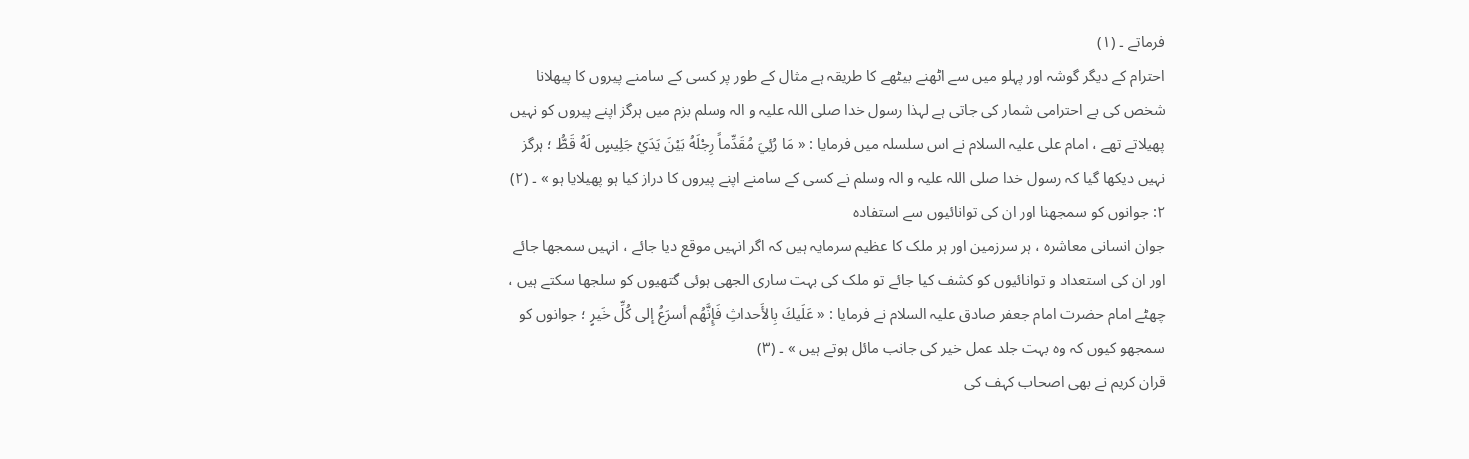فرماتے ۔ (۱)
احترام کے دیگر گوشہ اور پہلو میں سے اٹھنے بیٹھے کا طریقہ ہے مثال کے طور پر کسی کے سامنے پیروں کا پیھلانا شخص کی بے احترامی شمار کی جاتی ہے لہذا رسول خدا صلی اللہ علیہ و الہ وسلم بزم میں ہرگز اپنے پیروں کو نہیں پھیلاتے تھے ، امام علی علیہ السلام نے اس سلسلہ میں فرمایا : « مَا رُئِيَ مُقَدِّماً رِجْلَهُ بَيْنَ يَدَيْ جَلِيسٍ لَهُ قَطُّ ؛ ہرگز نہیں دیکھا گیا کہ رسول خدا صلی اللہ علیہ و الہ وسلم نے کسی کے سامنے اپنے پیروں کا دراز کیا ہو پھیلایا ہو » ۔ (۲)
۲: جوانوں کو سمجھنا اور ان کی توانائیوں سے استفادہ
جوان انسانی معاشرہ ، ہر سرزمین اور ہر ملک کا عظیم سرمایہ ہیں کہ اگر انہیں موقع دیا جائے ، انہیں سمجھا جائے اور ان کی استعداد و توانائیوں کو کشف کیا جائے تو ملک کی بہت ساری الجھی ہوئی گتھیوں کو سلجھا سکتے ہیں ، چھٹے امام حضرت امام جعفر صادق علیہ السلام نے فرمایا : « عَلَيكَ بِالأَحداثِ فَإِنَّهُم أسرَعُ إلى كُلِّ خَيرٍ ؛ جوانوں کو سمجھو کیوں کہ وہ بہت جلد عمل خیر کی جانب مائل ہوتے ہیں » ۔ (۳)
قران کریم نے بھی اصحاب کہف کی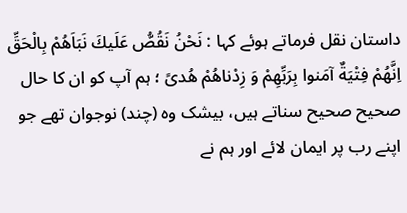داستان نقل فرماتے ہوئے کہا : نَحْنُ نَقُصُّ عَلَيكَ نَبَاَهُمْ بِالْحَقِّ اِنَّهُمْ فِتْيَةٌ آمَنوا بِرَبِّهِمْ وَ زِدْناهُمْ هُدىً ؛ ہم آپ کو ان کا حال صحیح صحیح سناتے ہیں، بیشک وہ (چند) نوجوان تھے جو اپنے رب پر ایمان لائے اور ہم نے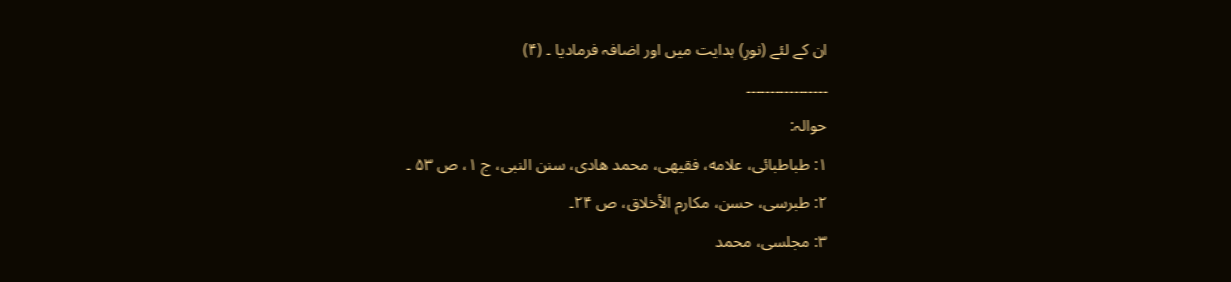ان کے لئے (نورِ) ہدایت میں اور اضافہ فرمادیا ۔ (۴)
۔۔۔۔۔۔۔۔۔۔۔۔۔۔۔۔۔
حوالہ:
۱: طباطبائی، علامه، فقیهی، محمد هادی، سنن النبى، ج ۱، ص ۵۳ ۔
۲: طبرسی، حسن، مكارم الأخلاق، ص ۲۴۔
۳: مجلسی، محمد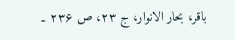باقر، بحار الانوار، ج ۲۳، ص ۲۳۶ ۔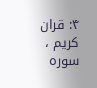۴: قران کریم ، سورہ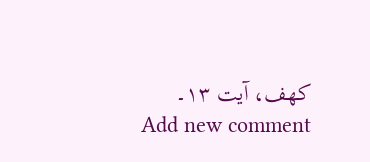كهف، آيت ۱۳۔
Add new comment